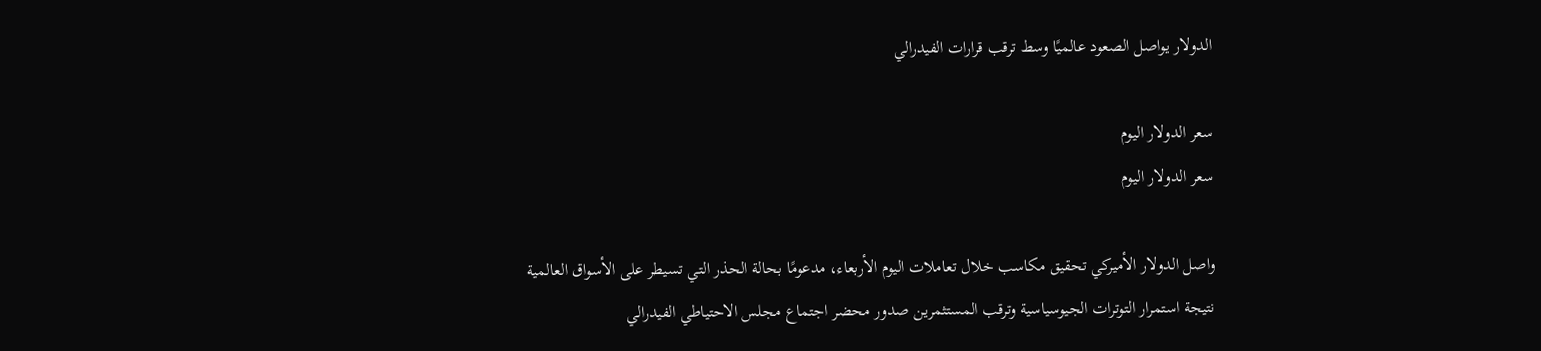الدولار يواصل الصعود عالميًا وسط ترقب قرارات الفيدرالي

سعر الدولار اليوم
سعر الدولار اليوم

واصل الدولار الأميركي تحقيق مكاسب خلال تعاملات اليوم الأربعاء، مدعومًا بحالة الحذر التي تسيطر على الأسواق العالمية نتيجة استمرار التوترات الجيوسياسية وترقب المستثمرين صدور محضر اجتماع مجلس الاحتياطي الفيدرالي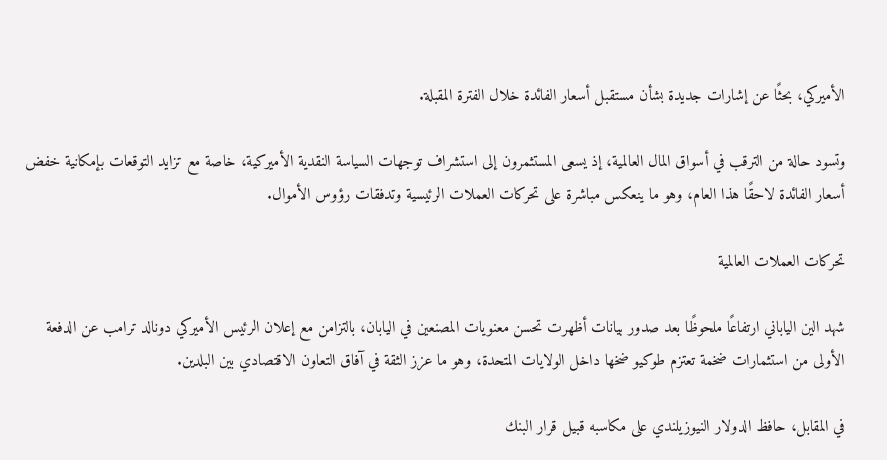الأميركي، بحثًا عن إشارات جديدة بشأن مستقبل أسعار الفائدة خلال الفترة المقبلة.

وتسود حالة من الترقب في أسواق المال العالمية، إذ يسعى المستثمرون إلى استشراف توجهات السياسة النقدية الأميركية، خاصة مع تزايد التوقعات بإمكانية خفض أسعار الفائدة لاحقًا هذا العام، وهو ما ينعكس مباشرة على تحركات العملات الرئيسية وتدفقات رؤوس الأموال.

تحركات العملات العالمية

شهد الين الياباني ارتفاعًا ملحوظًا بعد صدور بيانات أظهرت تحسن معنويات المصنعين في اليابان، بالتزامن مع إعلان الرئيس الأميركي دونالد ترامب عن الدفعة الأولى من استثمارات ضخمة تعتزم طوكيو ضخها داخل الولايات المتحدة، وهو ما عزز الثقة في آفاق التعاون الاقتصادي بين البلدين.

في المقابل، حافظ الدولار النيوزيلندي على مكاسبه قبيل قرار البنك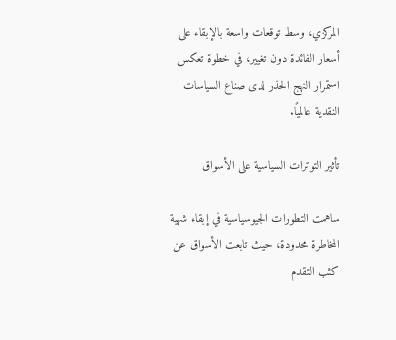المركزي، وسط توقعات واسعة بالإبقاء على أسعار الفائدة دون تغيير، في خطوة تعكس استمرار النهج الحذر لدى صناع السياسات النقدية عالميًا.

تأثير التوترات السياسية على الأسواق

ساهمت التطورات الجيوسياسية في إبقاء شهية المخاطرة محدودة، حيث تابعت الأسواق عن كثب التقدم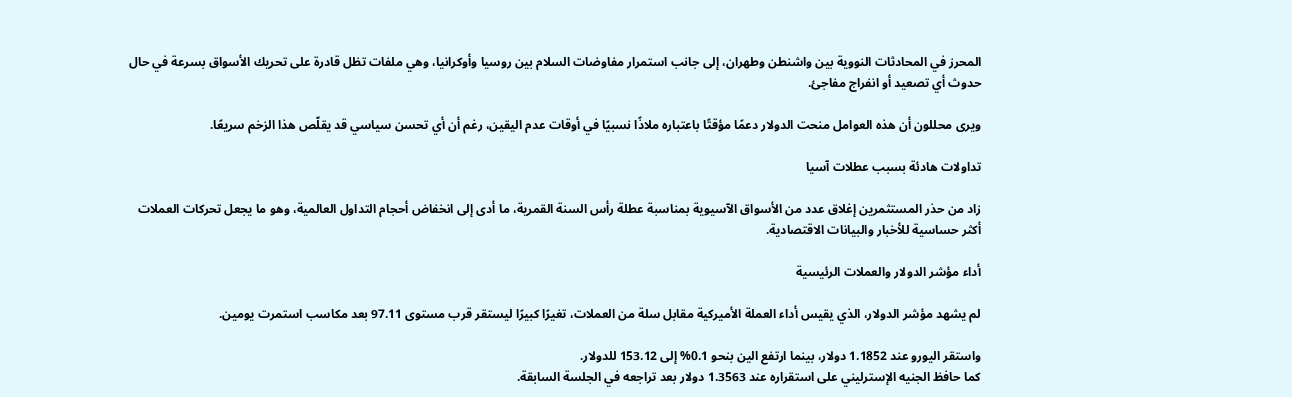المحرز في المحادثات النووية بين واشنطن وطهران، إلى جانب استمرار مفاوضات السلام بين روسيا وأوكرانيا، وهي ملفات تظل قادرة على تحريك الأسواق بسرعة في حال حدوث أي تصعيد أو انفراج مفاجئ.

ويرى محللون أن هذه العوامل منحت الدولار دعمًا مؤقتًا باعتباره ملاذًا نسبيًا في أوقات عدم اليقين، رغم أن أي تحسن سياسي قد يقلّص هذا الزخم سريعًا.

تداولات هادئة بسبب عطلات آسيا

زاد من حذر المستثمرين إغلاق عدد من الأسواق الآسيوية بمناسبة عطلة رأس السنة القمرية، ما أدى إلى انخفاض أحجام التداول العالمية، وهو ما يجعل تحركات العملات أكثر حساسية للأخبار والبيانات الاقتصادية.

أداء مؤشر الدولار والعملات الرئيسية

لم يشهد مؤشر الدولار، الذي يقيس أداء العملة الأميركية مقابل سلة من العملات، تغيرًا كبيرًا ليستقر قرب مستوى 97.11 بعد مكاسب استمرت يومين.

واستقر اليورو عند 1.1852 دولار، بينما ارتفع الين بنحو 0.1% إلى 153.12 للدولار.
كما حافظ الجنيه الإسترليني على استقراره عند 1.3563 دولار بعد تراجعه في الجلسة السابقة.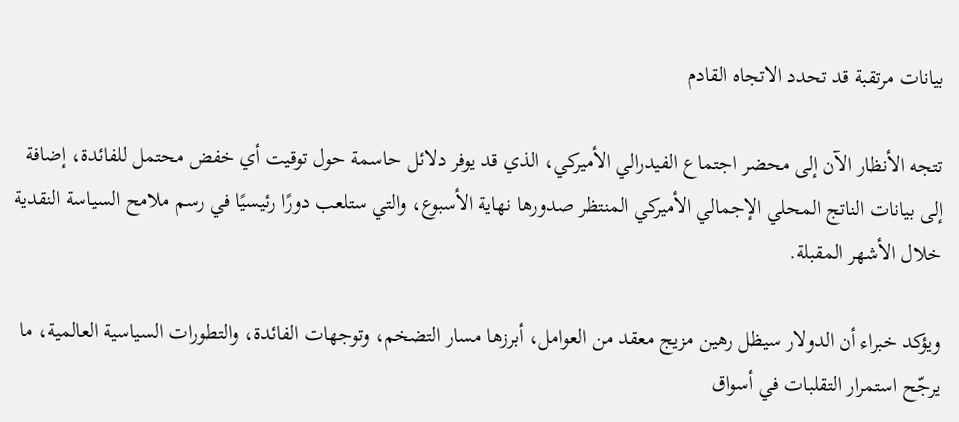بيانات مرتقبة قد تحدد الاتجاه القادم

تتجه الأنظار الآن إلى محضر اجتماع الفيدرالي الأميركي، الذي قد يوفر دلائل حاسمة حول توقيت أي خفض محتمل للفائدة، إضافة إلى بيانات الناتج المحلي الإجمالي الأميركي المنتظر صدورها نهاية الأسبوع، والتي ستلعب دورًا رئيسيًا في رسم ملامح السياسة النقدية خلال الأشهر المقبلة.

ويؤكد خبراء أن الدولار سيظل رهين مزيج معقد من العوامل، أبرزها مسار التضخم، وتوجهات الفائدة، والتطورات السياسية العالمية، ما يرجّح استمرار التقلبات في أسواق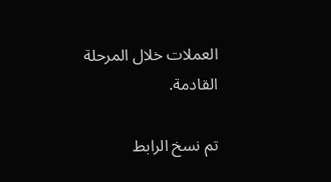العملات خلال المرحلة القادمة.

تم نسخ الرابط